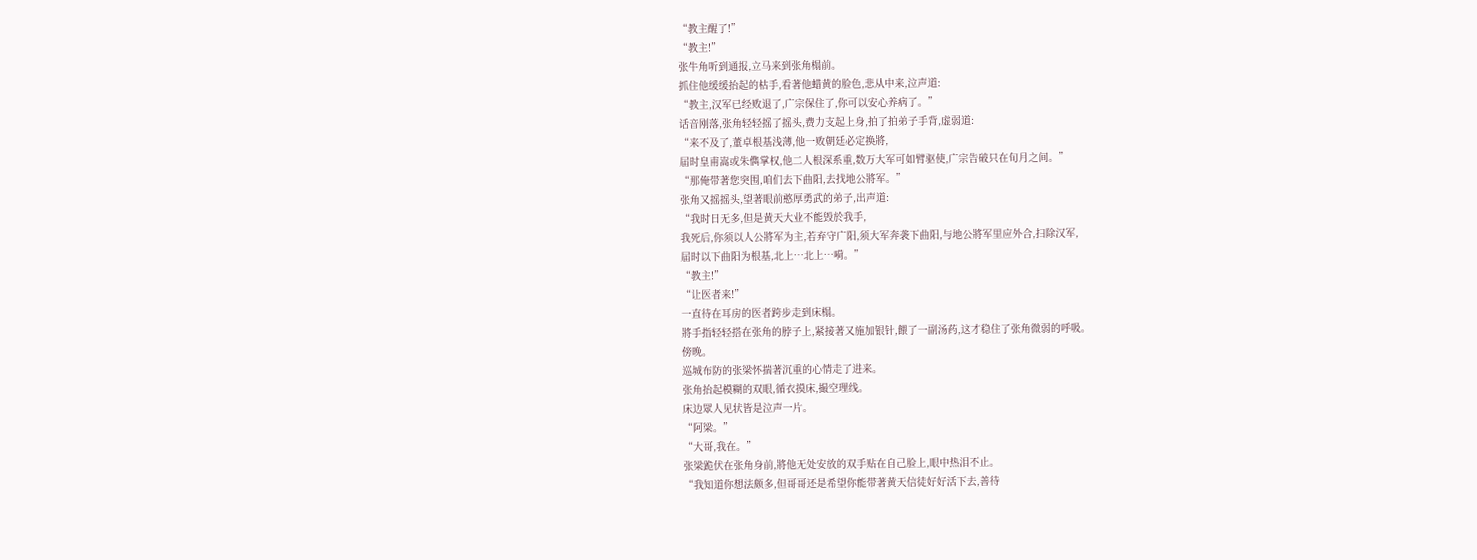“教主醒了!”
“教主!”
张牛角听到通报,立马来到张角榻前。
抓住他缓缓抬起的枯手,看著他蜡黄的脸色,悲从中来,泣声道:
“教主,汉军已经败退了,广宗保住了,你可以安心养病了。”
话音刚落,张角轻轻摇了摇头,费力支起上身,拍了拍弟子手背,虚弱道:
“来不及了,董卓根基浅薄,他一败朝廷必定换將,
届时皇甫嵩或朱儁掌权,他二人根深系重,数万大军可如臂驱使,广宗告破只在旬月之间。”
“那俺带著您突围,咱们去下曲阳,去找地公將军。”
张角又摇摇头,望著眼前憨厚勇武的弟子,出声道:
“我时日无多,但是黄天大业不能毁於我手,
我死后,你须以人公將军为主,若弃守广阳,须大军奔袭下曲阳,与地公將军里应外合,扫除汉军,
届时以下曲阳为根基,北上…北上…嗬。”
“教主!”
“让医者来!”
一直待在耳房的医者跨步走到床榻。
將手指轻轻搭在张角的脖子上,紧接著又施加银针,餵了一副汤药,这才稳住了张角微弱的呼吸。
傍晚。
巡城布防的张梁怀揣著沉重的心情走了进来。
张角抬起模糊的双眼,循衣摸床,撮空理线。
床边眾人见状皆是泣声一片。
“阿梁。”
“大哥,我在。”
张梁跪伏在张角身前,將他无处安放的双手贴在自己脸上,眼中热泪不止。
“我知道你想法颇多,但哥哥还是希望你能带著黄天信徒好好活下去,善待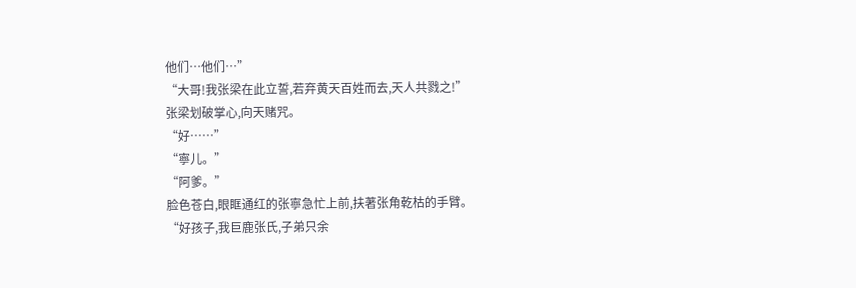他们…他们…”
“大哥!我张梁在此立誓,若弃黄天百姓而去,天人共戮之!”
张梁划破掌心,向天赌咒。
“好……”
“寧儿。”
“阿爹。”
脸色苍白,眼眶通红的张寧急忙上前,扶著张角乾枯的手臂。
“好孩子,我巨鹿张氏,子弟只余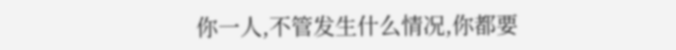你一人,不管发生什么情况,你都要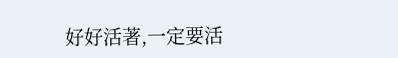好好活著,一定要活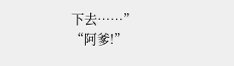下去……”
“阿爹!”